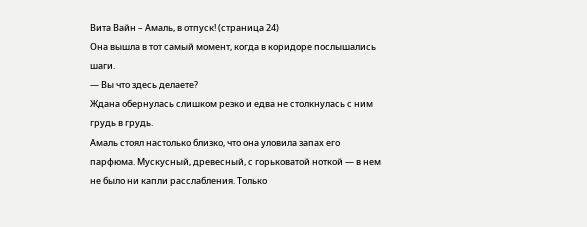Вита Вайн – Амаль, в отпуск! (страница 24)
Она вышла в тот самый момент, когда в коридоре послышались шаги.
— Вы что здесь делаете?
Ждана обернулась слишком резко и едва не столкнулась с ним грудь в грудь.
Амаль стоял настолько близко, что она уловила запах его парфюма. Мускусный, древесный, с горьковатой ноткой — в нем не было ни капли расслабления. Только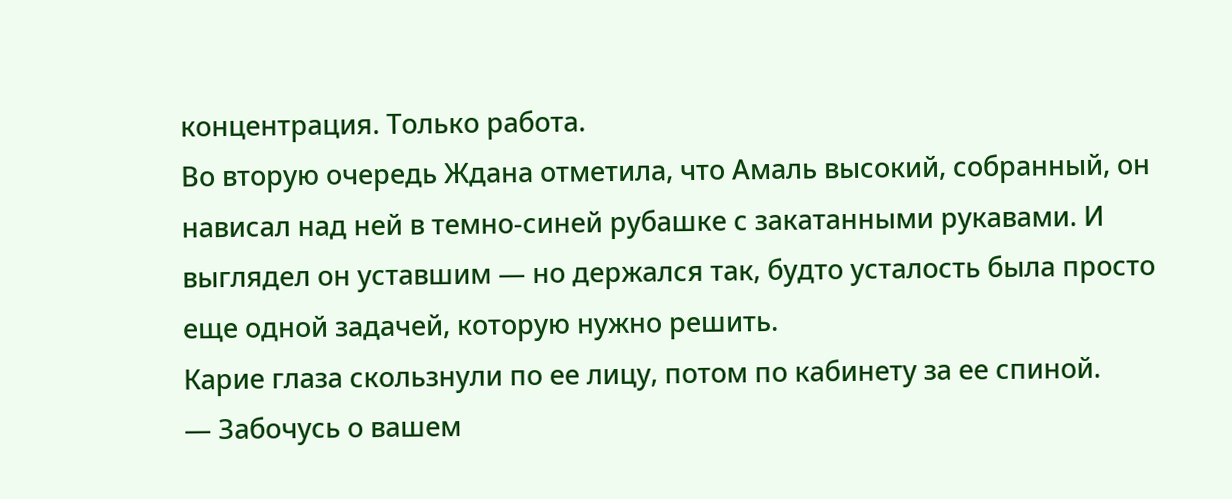концентрация. Только работа.
Во вторую очередь Ждана отметила, что Амаль высокий, собранный, он нависал над ней в темно-синей рубашке с закатанными рукавами. И выглядел он уставшим — но держался так, будто усталость была просто еще одной задачей, которую нужно решить.
Карие глаза скользнули по ее лицу, потом по кабинету за ее спиной.
— Забочусь о вашем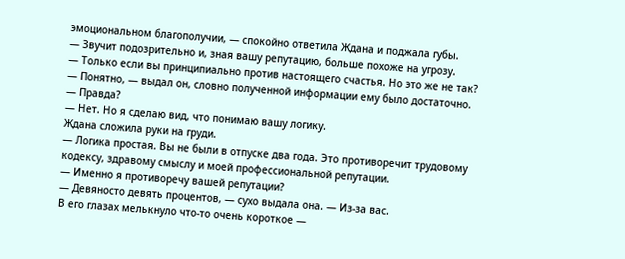эмоциональном благополучии, — спокойно ответила Ждана и поджала губы.
— Звучит подозрительно и, зная вашу репутацию, больше похоже на угрозу.
— Только если вы принципиально против настоящего счастья. Но это же не так?
— Понятно, — выдал он, словно полученной информации ему было достаточно.
— Правда?
— Нет. Но я сделаю вид, что понимаю вашу логику.
Ждана сложила руки на груди.
— Логика простая. Вы не были в отпуске два года. Это противоречит трудовому кодексу, здравому смыслу и моей профессиональной репутации.
— Именно я противоречу вашей репутации?
— Девяносто девять процентов, — сухо выдала она. — Из-за вас.
В его глазах мелькнуло что-то очень короткое —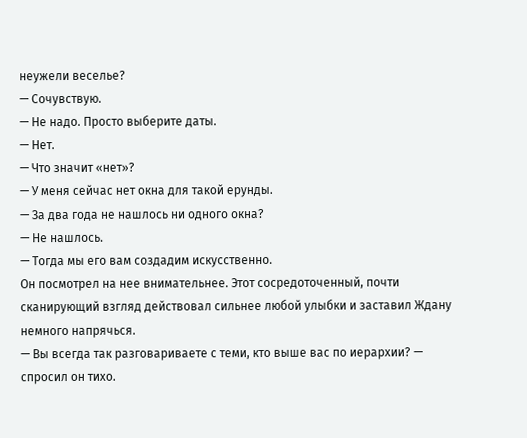неужели веселье?
— Сочувствую.
— Не надо. Просто выберите даты.
— Нет.
— Что значит «нет»?
— У меня сейчас нет окна для такой ерунды.
— За два года не нашлось ни одного окна?
— Не нашлось.
— Тогда мы его вам создадим искусственно.
Он посмотрел на нее внимательнее. Этот сосредоточенный, почти сканирующий взгляд действовал сильнее любой улыбки и заставил Ждану немного напрячься.
— Вы всегда так разговариваете с теми, кто выше вас по иерархии? — спросил он тихо.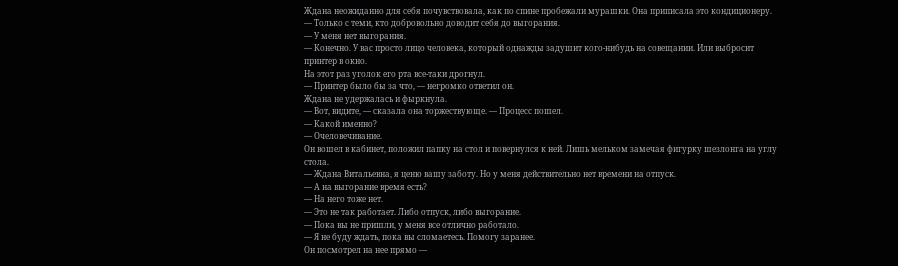Ждана неожиданно для себя почувствовала, как по спине пробежали мурашки. Она приписала это кондиционеру.
— Только с теми, кто добровольно доводит себя до выгорания.
— У меня нет выгорания.
— Конечно. У вас просто лицо человека, который однажды задушит кого-нибудь на совещании. Или выбросит принтер в окно.
На этот раз уголок его рта все-таки дрогнул.
— Принтер было бы за что, — негромко ответил он.
Ждана не удержалась и фыркнула.
— Вот, видите, — сказала она торжествующе. — Процесс пошел.
— Какой именно?
— Очеловечивание.
Он вошел в кабинет, положил папку на стол и повернулся к ней. Лишь мельком замечая фигурку шезлонга на углу стола.
— Ждана Витальевна, я ценю вашу заботу. Но у меня действительно нет времени на отпуск.
— А на выгорание время есть?
— На него тоже нет.
— Это не так работает. Либо отпуск, либо выгорание.
— Пока вы не пришли, у меня все отлично работало.
— Я не буду ждать, пока вы сломаетесь. Помогу заранее.
Он посмотрел на нее прямо —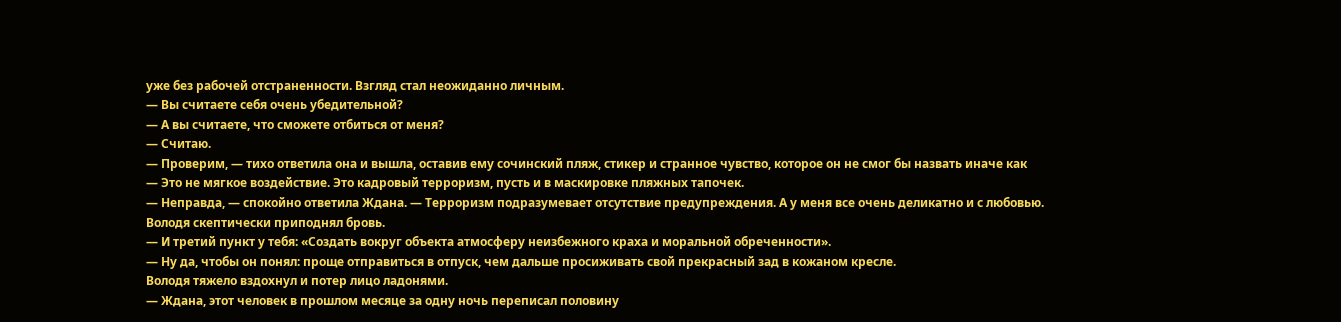уже без рабочей отстраненности. Взгляд стал неожиданно личным.
— Вы считаете себя очень убедительной?
— А вы считаете, что сможете отбиться от меня?
— Считаю.
— Проверим, — тихо ответила она и вышла, оставив ему сочинский пляж, стикер и странное чувство, которое он не смог бы назвать иначе как
— Это не мягкое воздействие. Это кадровый терроризм, пусть и в маскировке пляжных тапочек.
— Неправда, — спокойно ответила Ждана. — Терроризм подразумевает отсутствие предупреждения. А у меня все очень деликатно и с любовью.
Володя скептически приподнял бровь.
— И третий пункт у тебя: «Создать вокруг объекта атмосферу неизбежного краха и моральной обреченности».
— Ну да, чтобы он понял: проще отправиться в отпуск, чем дальше просиживать свой прекрасный зад в кожаном кресле.
Володя тяжело вздохнул и потер лицо ладонями.
— Ждана, этот человек в прошлом месяце за одну ночь переписал половину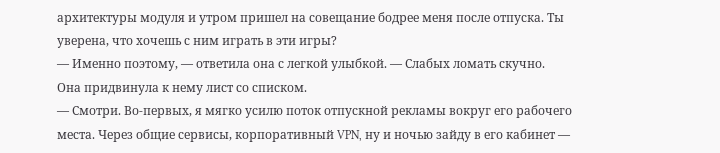архитектуры модуля и утром пришел на совещание бодрее меня после отпуска. Ты уверена, что хочешь с ним играть в эти игры?
— Именно поэтому, — ответила она с легкой улыбкой. — Слабых ломать скучно.
Она придвинула к нему лист со списком.
— Смотри. Во-первых, я мягко усилю поток отпускной рекламы вокруг его рабочего места. Через общие сервисы, корпоративный VPN, ну и ночью зайду в его кабинет —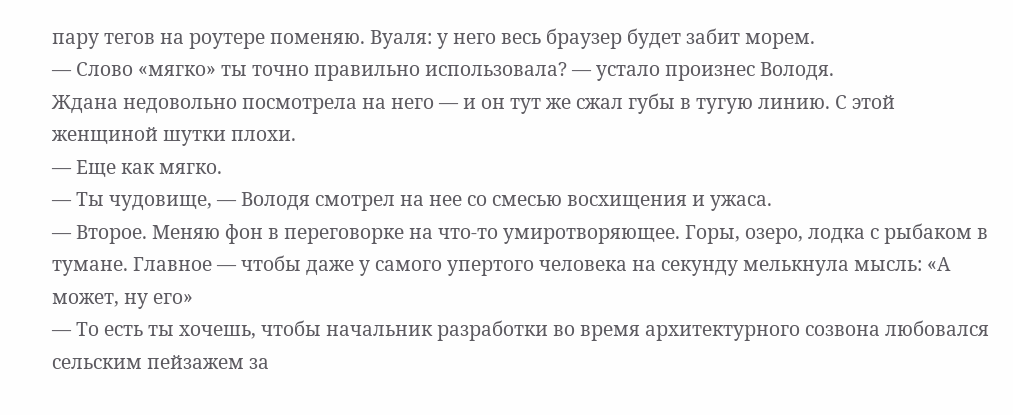пару тегов на роутере поменяю. Вуаля: у него весь браузер будет забит морем.
— Слово «мягко» ты точно правильно использовала? — устало произнес Володя.
Ждана недовольно посмотрела на него — и он тут же сжал губы в тугую линию. С этой женщиной шутки плохи.
— Еще как мягко.
— Ты чудовище, — Володя смотрел на нее со смесью восхищения и ужаса.
— Второе. Меняю фон в переговорке на что-то умиротворяющее. Горы, озеро, лодка с рыбаком в тумане. Главное — чтобы даже у самого упертого человека на секунду мелькнула мысль: «А может, ну его»
— То есть ты хочешь, чтобы начальник разработки во время архитектурного созвона любовался сельским пейзажем за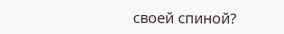своей спиной?